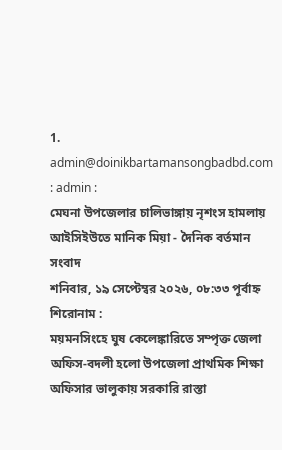1. admin@doinikbartamansongbadbd.com : admin :
মেঘনা উপজেলার চালিভাঙ্গায় নৃশংস হামলায় আইসিইউতে মানিক মিয়া - দৈনিক বর্তমান সংবাদ
শনিবার, ১৯ সেপ্টেম্বর ২০২৬, ০৮:৩৩ পূর্বাহ্ন
শিরোনাম :
ময়মনসিংহে ঘুষ কেলেঙ্কারিতে সম্পৃক্ত জেলা অফিস-বদলী হলো উপজেলা প্রাথমিক শিক্ষা অফিসার ভালুকায় সরকারি রাস্তা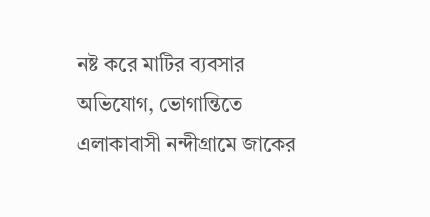নষ্ট করে মাটির ব্যবসার অভিযোগ, ভোগান্তিতে এলাকাবাসী নন্দীগ্রামে জাকের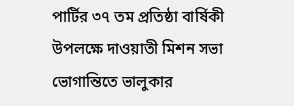পার্টির ৩৭ তম প্রতিষ্ঠা বার্ষিকী উপলক্ষে দাওয়াতী মিশন সভা ভোগান্তিতে ভালুকার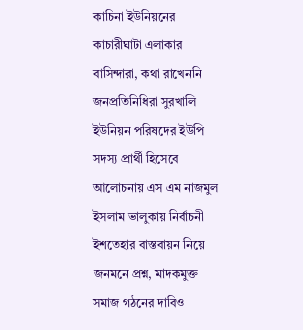কাচিনা ইউনিয়নের কাচারীঘাটা এলাকার বাসিন্দারা, কথা রাখেননি জনপ্রতিনিধিরা সুরখালি ইউনিয়ন পরিষদের ইউপি সদস্য প্রার্থী হিসেবে আলোচনায় এস এম নাজমুল ইসলাম ভালুকায় নির্বাচনী ইশতেহার বাস্তবায়ন নিয়ে জনমনে প্রশ্ন, মাদকমুক্ত সমাজ গঠনের দাবিও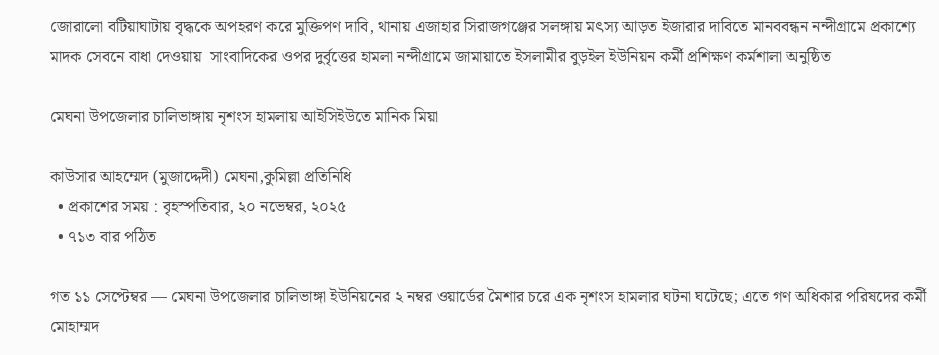জোরালো বটিয়াঘাটায় বৃদ্ধকে অপহরণ করে মুক্তিপণ দাবি, থানায় এজাহার সিরাজগঞ্জের সলঙ্গায় মৎস্য আড়ত ইজারার দাবিতে মানববন্ধন নন্দীগ্রামে প্রকাশ্যে মাদক সেবনে বাধা দেওয়ায়  সাংবাদিকের ওপর দুর্বৃত্তের হামলা নন্দীগ্রামে জামায়াতে ইসলামীর বুড়ইল ইউনিয়ন কর্মী প্রশিক্ষণ কর্মশালা অনুষ্ঠিত

মেঘনা উপজেলার চালিভাঙ্গায় নৃশংস হামলায় আইসিইউতে মানিক মিয়া

কাউসার আহম্মেদ (মুজাদ্দেদী) মেঘনা,কুমিল্লা প্রতিনিধি
  • প্রকাশের সময় : বৃহস্পতিবার, ২০ নভেম্বর, ২০২৫
  • ৭১৩ বার পঠিত

গত ১১ সেপ্টেম্বর — মেঘনা উপজেলার চালিভাঙ্গা ইউনিয়নের ২ নম্বর ওয়ার্ডের মৈশার চরে এক নৃশংস হামলার ঘটনা ঘটেছে; এতে গণ অধিকার পরিষদের কর্মী মোহাম্মদ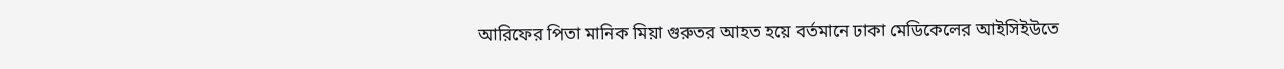আরিফের পিতা মানিক মিয়া গুরুতর আহত হয়ে বর্তমানে ঢাকা মেডিকেলের আইসিইউতে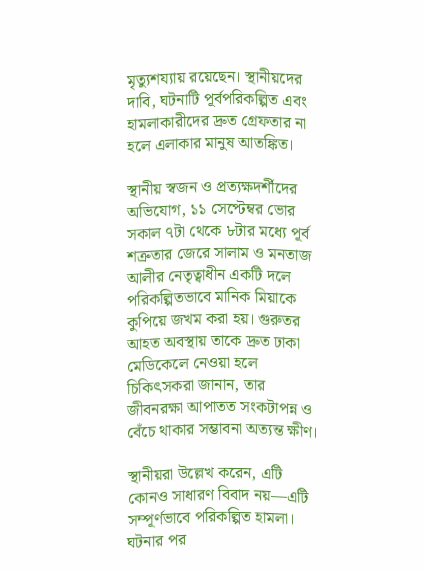মৃত্যুশয্যায় রয়েছেন। স্থানীয়দের দাবি, ঘটনাটি পূর্বপরিকল্পিত এবং হামলাকারীদের দ্রুত গ্রেফতার না হলে এলাকার মানুষ আতঙ্কিত।

স্থানীয় স্বজন ও প্রত্যক্ষদর্শীদের অভিযোগ, ১১ সেপ্টেম্বর ভোর সকাল ৭টা থেকে ৮টার মধ্যে পূর্ব শত্রুতার জেরে সালাম ও মনতাজ আলীর নেতৃত্বাধীন একটি দলে পরিকল্পিতভাবে মানিক মিয়াকে কুপিয়ে জখম করা হয়। গুরুতর আহত অবস্থায় তাকে দ্রুত ঢাকা মেডিকেলে নেওয়া হলে চিকিৎসকরা জানান, তার জীবনরক্ষা আপাতত সংকটাপন্ন ও বেঁচে থাকার সম্ভাবনা অত্যন্ত ক্ষীণ।

স্থানীয়রা উল্লেখ করেন, এটি কোনও সাধারণ বিবাদ নয়—এটি সম্পূর্ণভাবে পরিকল্পিত হামলা। ঘটনার পর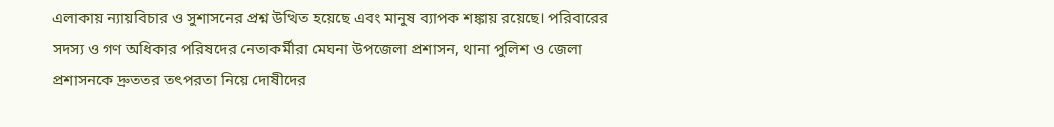এলাকায় ন্যায়বিচার ও সুশাসনের প্রশ্ন উত্থিত হয়েছে এবং মানুষ ব্যাপক শঙ্কায় রয়েছে। পরিবারের সদস্য ও গণ অধিকার পরিষদের নেতাকর্মীরা মেঘনা উপজেলা প্রশাসন, থানা পুলিশ ও জেলা প্রশাসনকে দ্রুততর তৎপরতা নিয়ে দোষীদের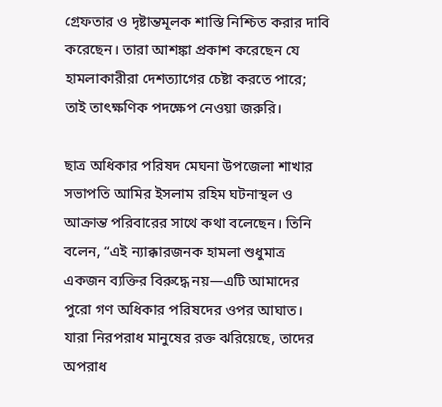গ্রেফতার ও দৃষ্টান্তমূলক শাস্তি নিশ্চিত করার দাবি করেছেন। তারা আশঙ্কা প্রকাশ করেছেন যে হামলাকারীরা দেশত্যাগের চেষ্টা করতে পারে; তাই তাৎক্ষণিক পদক্ষেপ নেওয়া জরুরি।

ছাত্র অধিকার পরিষদ মেঘনা উপজেলা শাখার সভাপতি আমির ইসলাম রহিম ঘটনাস্থল ও আক্রান্ত পরিবারের সাথে কথা বলেছেন। তিনি বলেন, “এই ন্যাক্কারজনক হামলা শুধুমাত্র একজন ব্যক্তির বিরুদ্ধে নয়—এটি আমাদের পুরো গণ অধিকার পরিষদের ওপর আঘাত। যারা নিরপরাধ মানুষের রক্ত ঝরিয়েছে, তাদের অপরাধ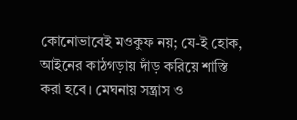কোনোভাবেই মওকুফ নয়; যে-ই হোক, আইনের কাঠগড়ায় দাঁড় করিয়ে শাস্তি করা হবে। মেঘনায় সন্ত্রাস ও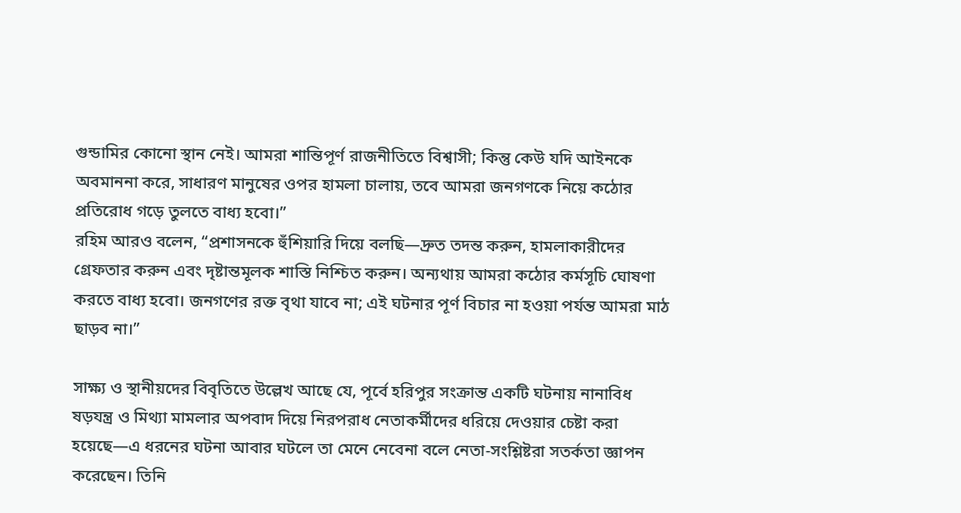গুন্ডামির কোনো স্থান নেই। আমরা শান্তিপূর্ণ রাজনীতিতে বিশ্বাসী; কিন্তু কেউ যদি আইনকে অবমাননা করে, সাধারণ মানুষের ওপর হামলা চালায়, তবে আমরা জনগণকে নিয়ে কঠোর প্রতিরোধ গড়ে তুলতে বাধ্য হবো।”
রহিম আরও বলেন, “প্রশাসনকে হুঁশিয়ারি দিয়ে বলছি—দ্রুত তদন্ত করুন, হামলাকারীদের গ্রেফতার করুন এবং দৃষ্টান্তমূলক শাস্তি নিশ্চিত করুন। অন্যথায় আমরা কঠোর কর্মসূচি ঘোষণা করতে বাধ্য হবো। জনগণের রক্ত বৃথা যাবে না; এই ঘটনার পূর্ণ বিচার না হওয়া পর্যন্ত আমরা মাঠ ছাড়ব না।”

সাক্ষ্য ও স্থানীয়দের বিবৃতিতে উল্লেখ আছে যে, পূর্বে হরিপুর সংক্রান্ত একটি ঘটনায় নানাবিধ ষড়যন্ত্র ও মিথ্যা মামলার অপবাদ দিয়ে নিরপরাধ নেতাকর্মীদের ধরিয়ে দেওয়ার চেষ্টা করা হয়েছে—এ ধরনের ঘটনা আবার ঘটলে তা মেনে নেবেনা বলে নেতা-সংশ্লিষ্টরা সতর্কতা জ্ঞাপন করেছেন। তিনি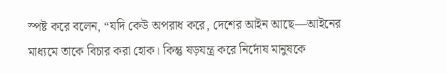স্পষ্ট করে বলেন, “যদি কেউ অপরাধ করে, দেশের আইন আছে—আইনের মাধ্যমে তাকে বিচার করা হোক। কিন্তু ষড়যন্ত্র করে নির্দোষ মানুষকে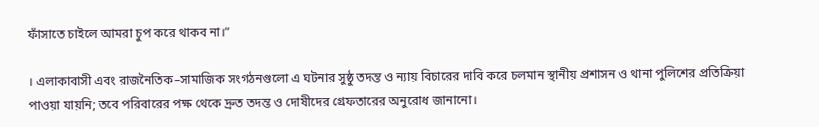ফাঁসাতে চাইলে আমরা চুপ করে থাকব না।”

। এলাকাবাসী এবং রাজনৈতিক–সামাজিক সংগঠনগুলো এ ঘটনার সুষ্ঠু তদন্ত ও ন্যায় বিচারের দাবি করে চলমান স্থানীয় প্রশাসন ও থানা পুলিশের প্রতিক্রিয়া পাওয়া যায়নি; তবে পরিবারের পক্ষ থেকে দ্রুত তদন্ত ও দোষীদের গ্রেফতারের অনুরোধ জানানো।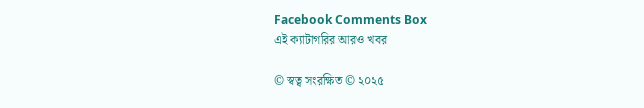Facebook Comments Box
এই ক্যাটাগরির আরও খবর

© স্বত্ব সংরক্ষিত © ২০২৫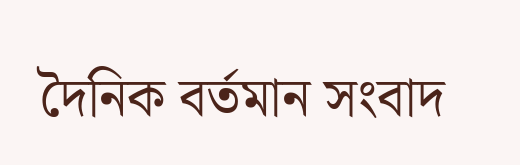দৈনিক বর্তমান সংবাদ